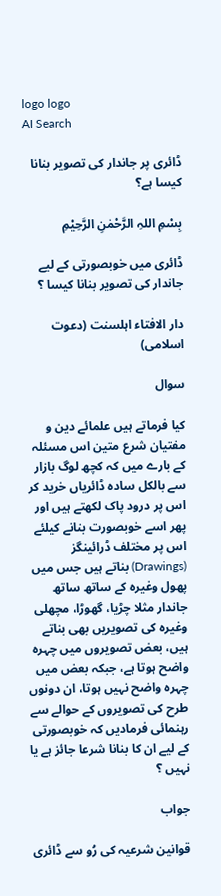logo logo
AI Search

ڈائری پر جاندار کی تصویر بنانا کیسا ہے؟

بِسْمِ اللہِ الرَّحْمٰنِ الرَّحِيْمِ

ڈائری میں خوبصورتی کے لیے جاندار کی تصویر بنانا کیسا ؟

دار الافتاء اہلسنت (دعوت اسلامی)

سوال

کیا فرماتے ہیں علمائے دین و مفتیان شرع متین اس مسئلہ کے بارے میں کہ کچھ لوگ بازار سے بالکل سادہ ڈائریاں خرید کر اس پر درود پاک لکھتے ہیں اور پھر اسے خوبصورت بنانے کیلئے اس پر مختلف ڈرائینگز (Drawings) بناتے ہیں جس میں پھول وغیرہ کے ساتھ ساتھ جاندار مثلا چڑیا، گھوڑا، مچھلی وغیرہ کی تصویریں بھی بناتے ہیں، بعض تصویروں میں چہرہ واضح ہوتا ہے، جبکہ بعض میں چہرہ واضح نہیں ہوتا، ان دونوں طرح کی تصویروں کے حوالے سے رہنمائی فرمادیں کہ خوبصورتی کے لیے ان کا بنانا شرعا جائز ہے یا نہیں ؟

جواب

قوانین شرعیہ کی رُو سے ڈائری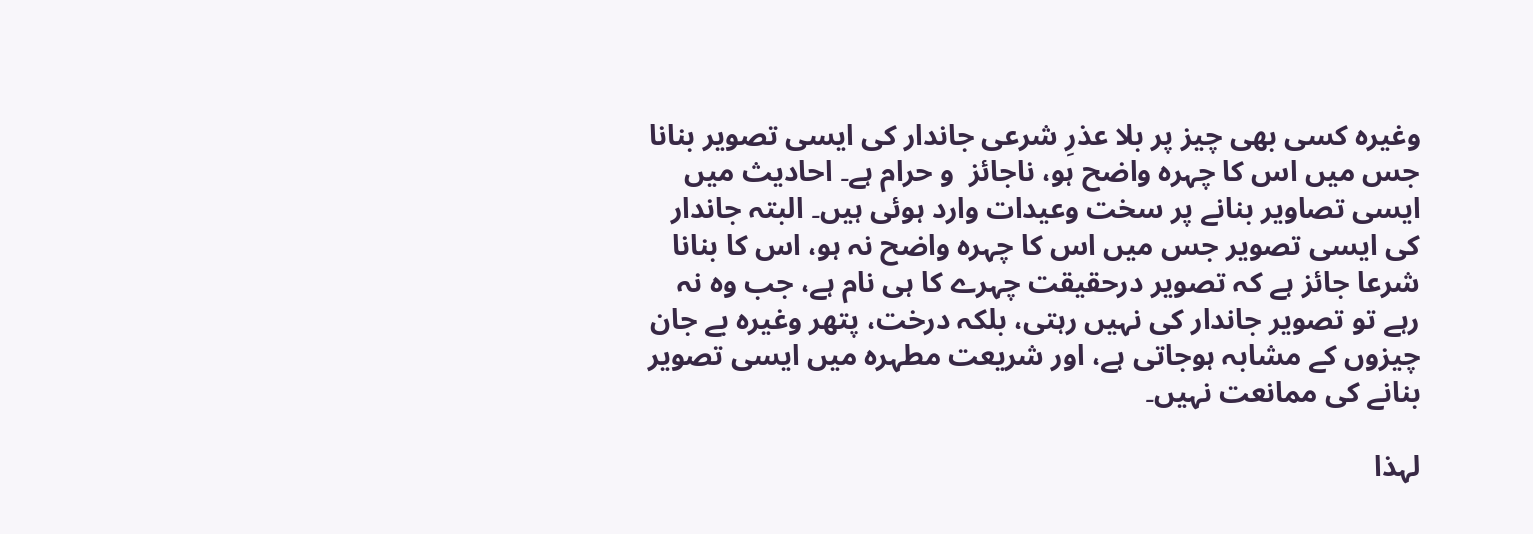وغیرہ کسی بھی چیز پر بلا عذرِ شرعی جاندار کی ایسی تصویر بنانا جس میں اس کا چہرہ واضح ہو، ناجائز  و حرام ہے۔ احادیث میں ایسی تصاویر بنانے پر سخت وعیدات وارد ہوئی ہیں۔ البتہ جاندار کی ایسی تصویر جس میں اس کا چہرہ واضح نہ ہو، اس کا بنانا شرعا جائز ہے کہ تصویر درحقیقت چہرے کا ہی نام ہے، جب وہ نہ رہے تو تصویر جاندار کی نہیں رہتی، بلکہ درخت، پتھر وغیرہ بے جان چیزوں کے مشابہ ہوجاتی ہے، اور شریعت مطہرہ میں ایسی تصویر بنانے کی ممانعت نہیں۔

لہذا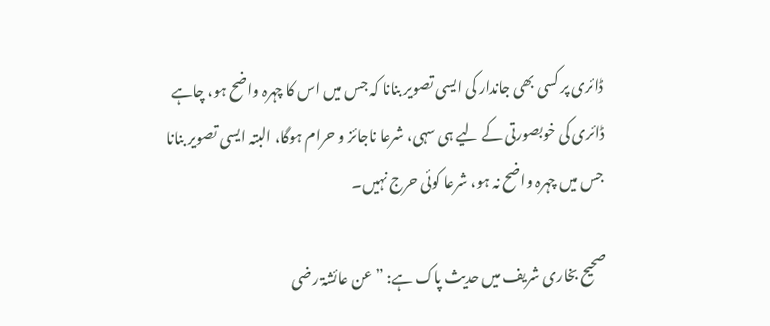ڈائری پر کسی بھی جاندار کی ایسی تصویر بنانا کہ جس میں اس کا چہرہ واضح ہو، چاہے ڈائری کی خوبصورتی کے لیے ہی سہی، شرعا ناجائز و حرام ہوگا، البتہ ایسی تصویر بنانا جس میں چہرہ واضح نہ ہو، شرعا کوئی حرج نہیں۔

صحيح بخاری شریف میں حدیث پاک ہے: ”عن عائشۃ رضی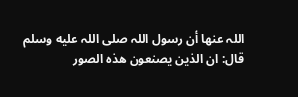اللہ عنھا أن رسول اللہ صلى اللہ عليه وسلم قال: ان الذین یصنعون ھذہ الصور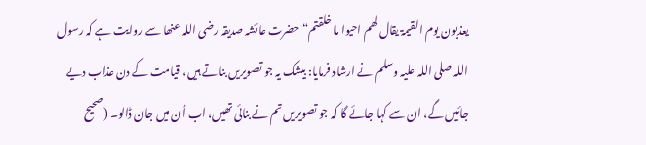یعذبون یوم القیمۃ یقال لھم احیوا ما خلقتم“ حضرت عائشہ صدیقہ رضی اللہ عنھا سے روایت ہے کہ رسول اللہ صلی اللہ علیہ وسلم نے ارشاد فرمایا: بیشک یہ جو تصویریں بناتے ہیں، قیامت کے دن عذاب دیے جائیں گے، ان سے کہا جائے گا کہ جو تصویریں تم نے بنائی تھیں، اب اُن میں جان ڈالو۔ (صحیح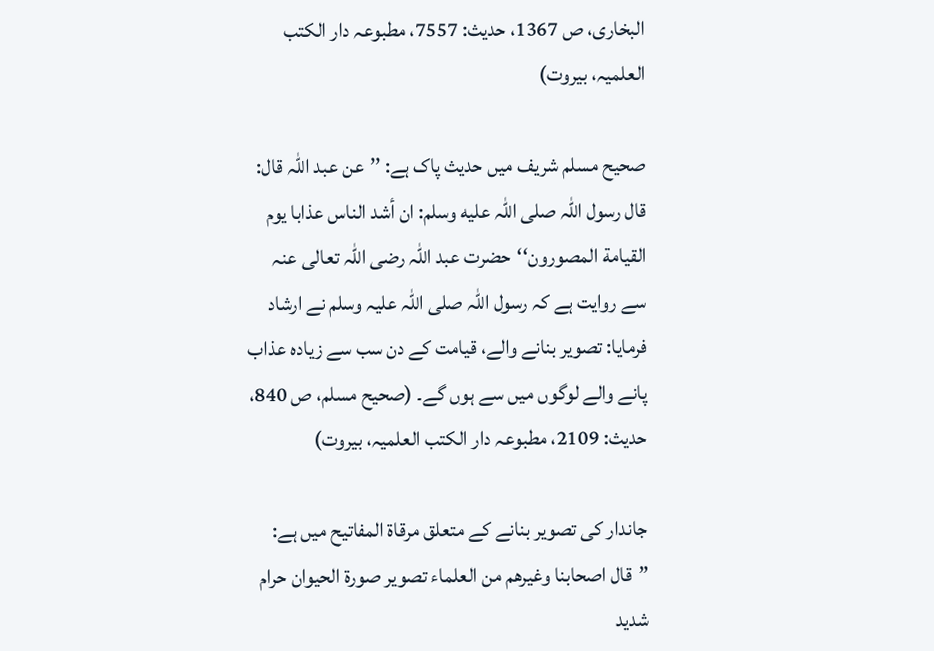البخاری، ص 1367، حدیث: 7557، مطبوعہ دار الکتب العلمیہ، بیروت)

صحیح مسلم شریف میں حدیث پاک ہے: ’’عن عبد اللہ قال: قال رسول اللہ صلى اللہ عليه وسلم: ان أشد الناس عذابا يوم القيامة المصورون‘‘حضرت عبد اللہ رضی اللہ تعالی عنہ سے روایت ہے کہ رسول اللہ صلی اللہ علیہ وسلم نے ارشاد فرمایا: تصویر بنانے والے، قیامت کے دن سب سے زیادہ عذاب پانے والے لوگوں میں سے ہوں گے۔ (صحیح مسلم، ص 840، حدیث: 2109، مطبوعہ دار الکتب العلمیہ، بیروت)

جاندار کی تصویر بنانے کے متعلق مرقاۃ المفاتیح میں ہے: ”قال اصحابنا وغيرهم من العلماء تصوير صورة الحيوان حرام شديد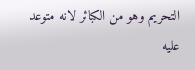التحريم وهو من الكبائر لانه متوعد عليه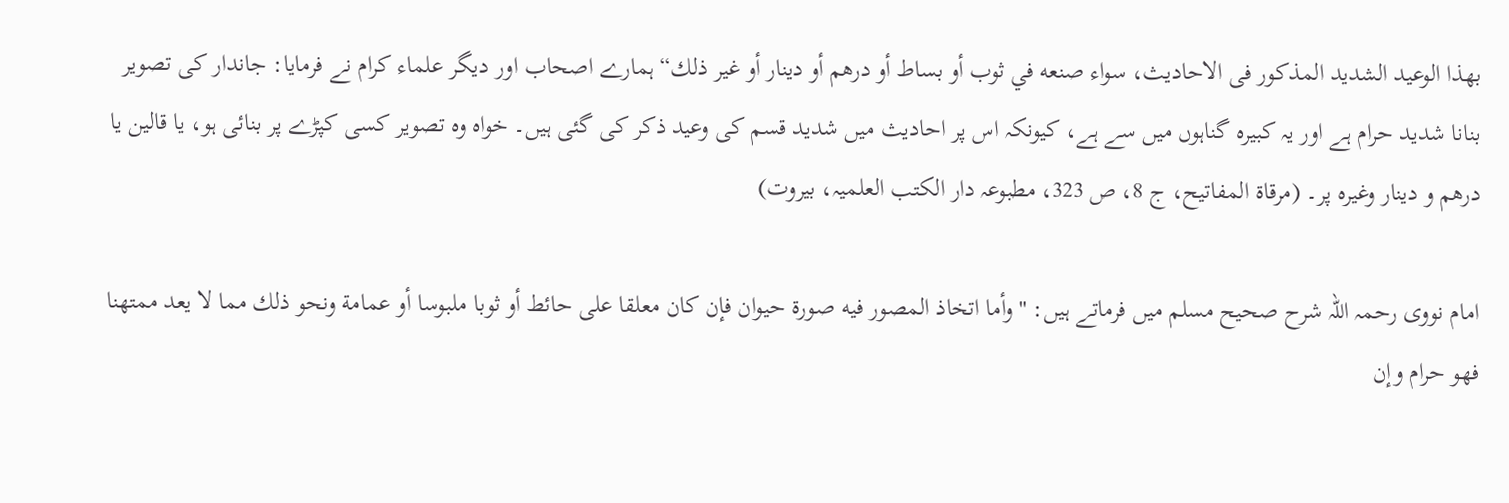بهذا الوعيد الشديد المذكور فی الاحاديث، سواء صنعه في ثوب أو بساط أو درهم أو دينار أو غير ذلك“ ہمارے اصحاب اور دیگر علماء کرام نے فرمایا: جاندار کی تصویر بنانا شدید حرام ہے اور یہ کبیرہ گناہوں میں سے ہے، کیونکہ اس پر احادیث میں شدید قسم کی وعید ذکر کی گئی ہیں۔ خواہ وہ تصویر کسی کپڑے پر بنائی ہو، یا قالین یا درھم و دینار وغیرہ پر۔ (مرقاۃ المفاتیح، ج 8، ص 323، مطبوعہ دار الکتب العلمیہ، بیروت)

امام نووی رحمہ اللہ شرح صحیح مسلم میں فرماتے ہیں: "وأما اتخاذ المصور فيه صورة حيوان فإن كان معلقا على حائط أو ثوبا ملبوسا أو عمامة ونحو ذلك مما لا يعد ممتهنا فهو حرام وإن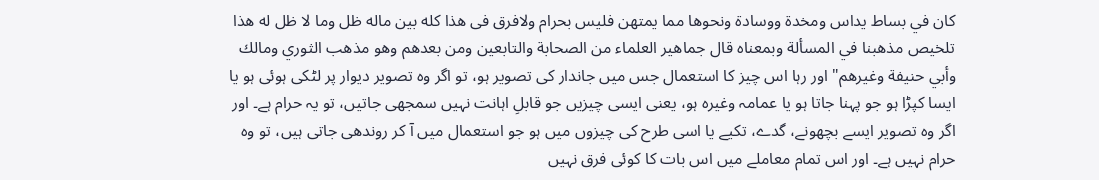كان في بساط يداس ومخدة ووسادة ونحوها مما يمتهن فليس بحرام ولافرق فى هذا كله بين ماله ظل وما لا ظل له هذا تلخيص مذهبنا في المسألة وبمعناه قال جماهير العلماء من الصحابة والتابعين ومن بعدهم وهو مذهب الثوري ومالك وأبي حنيفة وغيرهم" اور رہا اس چیز کا استعمال جس میں جاندار کی تصویر ہو، تو اگر وہ تصویر دیوار پر لٹکی ہوئی ہو یا ایسا کپڑا ہو جو پہنا جاتا ہو یا عمامہ وغیرہ ہو، یعنی ایسی چیزیں جو قابلِ اہانت نہیں سمجھی جاتیں، تو یہ حرام ہے۔ اور اگر وہ تصویر ایسے بچھونے، گدے، تکیے یا اسی طرح کی چیزوں میں ہو جو استعمال میں آ کر روندھی جاتی ہیں، تو وہ حرام نہیں ہے۔ اور اس تمام معاملے میں اس بات کا کوئی فرق نہیں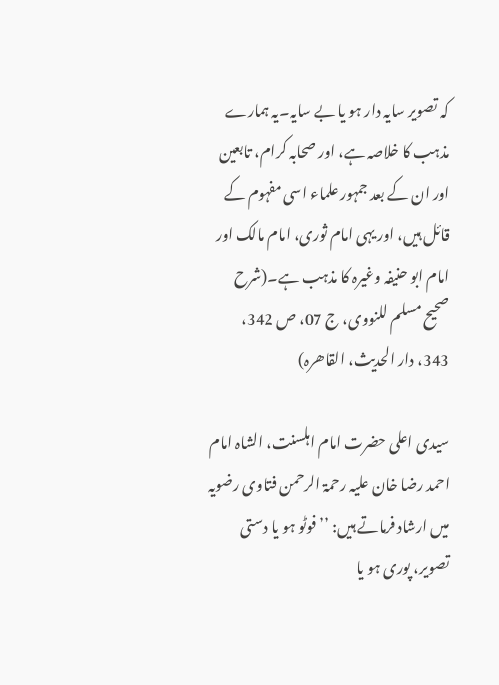کہ تصویر سایہ دار ہو یا بے سایہ۔یہ ہمارے مذہب کا خلاصہ ہے، اور صحابہ کرام، تابعین اور ان کے بعد جمہور علماء اسی مفہوم کے قائل ہیں، اور یہی امام ثوری، امام مالک اور امام ابو حنیفہ وغیرہ کا مذہب ہے۔(شرح صحیح مسلم للنووی، ج 07، ص 342، 343، دار الحدیث، القاھرہ)

سیدی اعلی حضرت امام اہلسنت، الشاہ امام احمد رضا خان علیہ رحمۃ الرحمن فتاوی رضویہ میں ارشاد فرماتے ہیں: ’’فوٹو ہو یا دستی تصویر، پوری ہو یا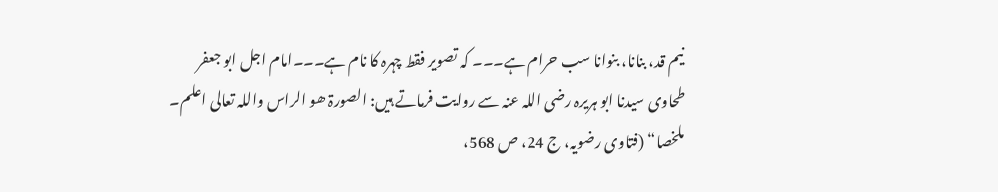نیم قد، بنانا، بنوانا سب حرام ہے۔۔۔ کہ تصویر فقط چہرہ کا نام ہے۔۔۔امام اجل ابو جعفر طحاوی سیدنا ابو ہریرہ رضی اللہ عنہ سے روایت فرماتے ہیں: الصورۃ ھو الراس واللہ تعالی اعلم۔ ملخصا“ (فتاوی رضویہ، ج 24، ص 568،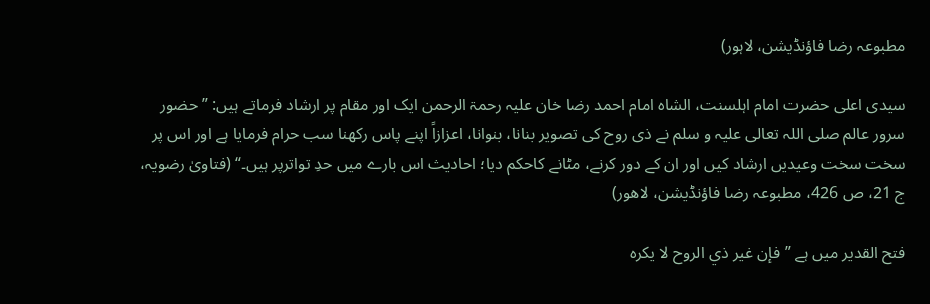مطبوعہ رضا فاؤنڈیشن، لاہور)

سیدی اعلی حضرت امام اہلسنت، الشاہ امام احمد رضا خان علیہ رحمۃ الرحمن ایک اور مقام پر ارشاد فرماتے ہیں: ”حضور سرور عالم صلی اللہ تعالی علیہ و سلم نے ذی روح کی تصویر بنانا، بنوانا، اعزازاً اپنے پاس رکھنا سب حرام فرمایا ہے اور اس پر سخت سخت وعیدیں ارشاد کیں اور ان کے دور کرنے، مٹانے کاحکم دیا؛ احادیث اس بارے میں حدِ تواترپر ہیں۔“ (فتاویٰ رضویہ، ج 21، ص 426، مطبوعہ رضا فاؤنڈیشن، لاھور)

فتح القدیر میں ہے ”فإن غير ذي الروح لا يكره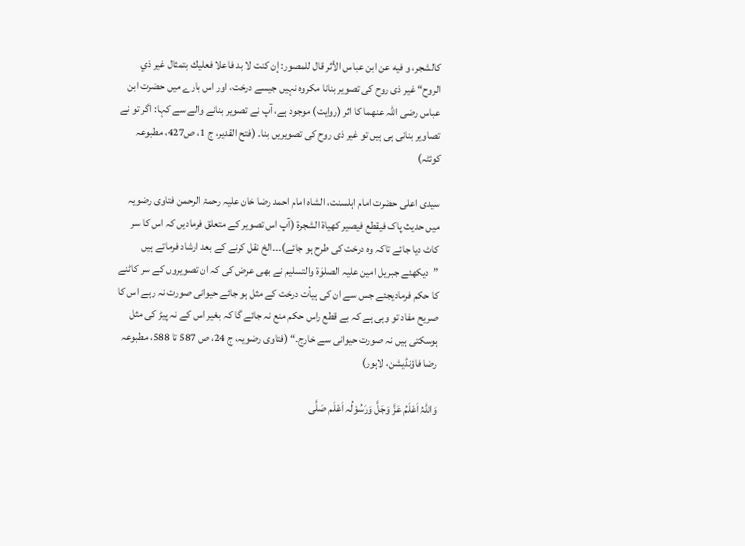كالشجر، و فيه عن ابن عباس الأثر قال للمصور: إن كنت لا بد فاعلا فعليك بتمثال غير ذي الروح“ غیر ذی روح کی تصویر بنانا مکروہ نہیں جیسے درخت، اور اس بارے میں حضرت ابن عباس رضی اللہ عنھما کا اثر (روایت) موجود ہے، آپ نے تصویر بنانے والے سے کہا: اگر تو نے تصاویر بنانی ہی ہیں تو غیر ذی روح کی تصویریں بنا۔ (فتح القدیر، ج 1، ص427، مطبوعہ کوئٹہ)

سیدی اعلی حضرت امام اہلسنت، الشاہ امام احمد رضا خان علیہ رحمۃ الرحمن فتاوی رضویہ میں حدیث پاک فیقطع فیصیر کھیاۃ الشجرۃ (آپ اس تصویر کے متعلق فرمادیں کہ اس کا سر کاٹ دیا جائے تاکہ وہ درخت کی طرح ہو جائے)۔۔۔الخ نقل کرنے کے بعد ارشاد فرماتے ہیں ”دیکھئے جبریل امین علیہ الصلوٰۃ والتسلیم نے بھی عرض کی کہ ان تصویروں کے سر کاٹنے کا حکم فرمادیجئے جس سے ان کی ہیأت درخت کے مثل ہو جائے حیوانی صورت نہ رہے اس کا صریح مفاد تو وہی ہے کہ بے قطع راس حکم منع نہ جائے گا کہ بغیر اس کے نہ پیڑ کی مثل ہوسکتی ہیں نہ صورت حیوانی سے خارج۔“ (فتاوی رضویہ، ج 24، ص 587 تا 588، مطبوعہ رضا فاؤنڈیشن، لاہور)

وَاللہُ اَعْلَمُ عَزَّ وَجَلَّ وَرَسُوْلُہ اَعْلَم صَلَّی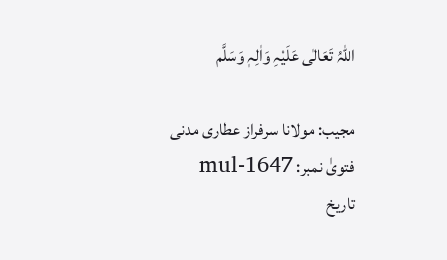اللہُ تَعَالٰی عَلَیْہِ وَاٰلِہٖ وَسَلَّم

مجیب: مولانا سرفراز عطاری مدنی
فتویٰ نمبر: mul-1647
تاریخ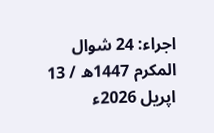اجراء: 24 شوال المکرم 1447ھ / 13 اپریل 2026ء